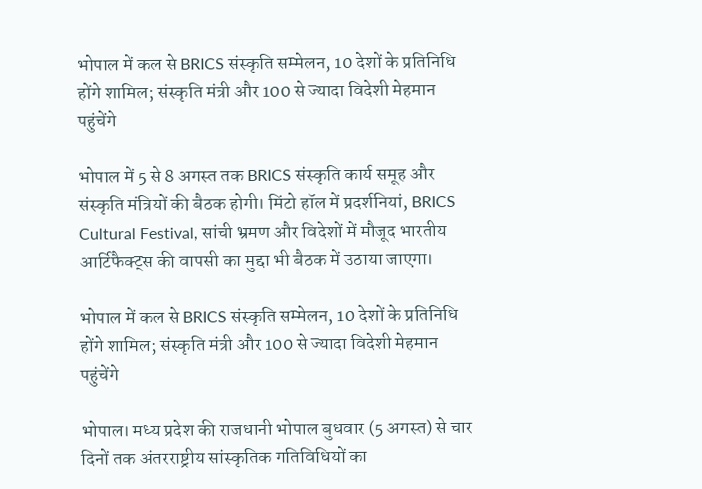भोपाल में कल से BRICS संस्कृति सम्मेलन, 10 देशों के प्रतिनिधि होंगे शामिल; संस्कृति मंत्री और 100 से ज्यादा विदेशी मेहमान पहुंचेंगे

भोपाल में 5 से 8 अगस्त तक BRICS संस्कृति कार्य समूह और संस्कृति मंत्रियों की बैठक होगी। मिंटो हॉल में प्रदर्शनियां, BRICS Cultural Festival, सांची भ्रमण और विदेशों में मौजूद भारतीय आर्टिफैक्ट्स की वापसी का मुद्दा भी बैठक में उठाया जाएगा।

भोपाल में कल से BRICS संस्कृति सम्मेलन, 10 देशों के प्रतिनिधि होंगे शामिल; संस्कृति मंत्री और 100 से ज्यादा विदेशी मेहमान पहुंचेंगे

भोपाल। मध्य प्रदेश की राजधानी भोपाल बुधवार (5 अगस्त) से चार दिनों तक अंतरराष्ट्रीय सांस्कृतिक गतिविधियों का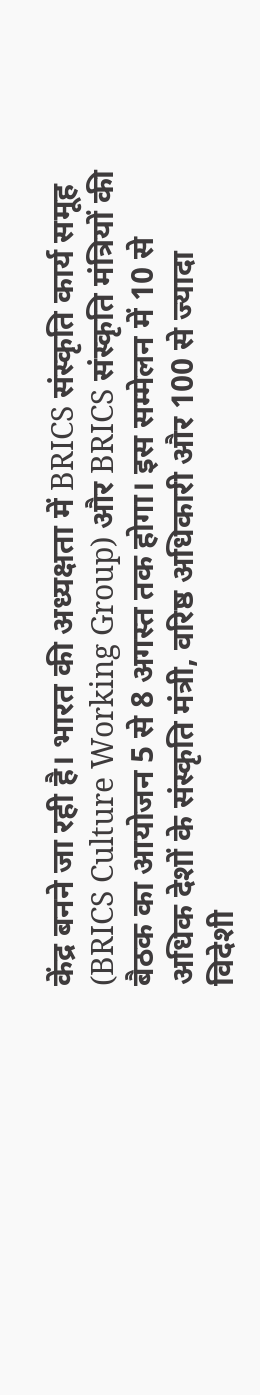केंद्र बनने जा रही है। भारत की अध्यक्षता में BRICS संस्कृति कार्य समूह (BRICS Culture Working Group) और BRICS संस्कृति मंत्रियों की बैठक का आयोजन 5 से 8 अगस्त तक होगा। इस सम्मेलन में 10 से अधिक देशों के संस्कृति मंत्री, वरिष्ठ अधिकारी और 100 से ज्यादा विदेशी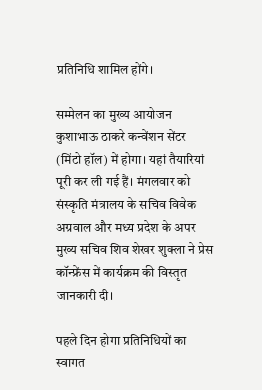प्रतिनिधि शामिल होंगे।

सम्मेलन का मुख्य आयोजन कुशाभाऊ ठाकरे कन्वेंशन सेंटर (मिंटो हॉल) में होगा। यहां तैयारियां पूरी कर ली गई हैं। मंगलवार को संस्कृति मंत्रालय के सचिव विवेक अग्रवाल और मध्य प्रदेश के अपर मुख्य सचिव शिव शेखर शुक्ला ने प्रेस कॉन्फ्रेंस में कार्यक्रम की विस्तृत जानकारी दी।

पहले दिन होगा प्रतिनिधियों का स्वागत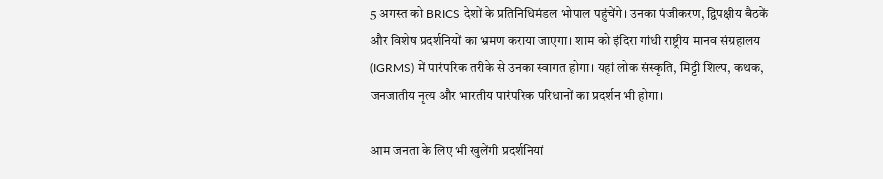5 अगस्त को BRICS देशों के प्रतिनिधिमंडल भोपाल पहुंचेंगे। उनका पंजीकरण, द्विपक्षीय बैठकें और विशेष प्रदर्शनियों का भ्रमण कराया जाएगा। शाम को इंदिरा गांधी राष्ट्रीय मानव संग्रहालय (IGRMS) में पारंपरिक तरीके से उनका स्वागत होगा। यहां लोक संस्कृति, मिट्टी शिल्प, कथक, जनजातीय नृत्य और भारतीय पारंपरिक परिधानों का प्रदर्शन भी होगा।

आम जनता के लिए भी खुलेंगी प्रदर्शनियां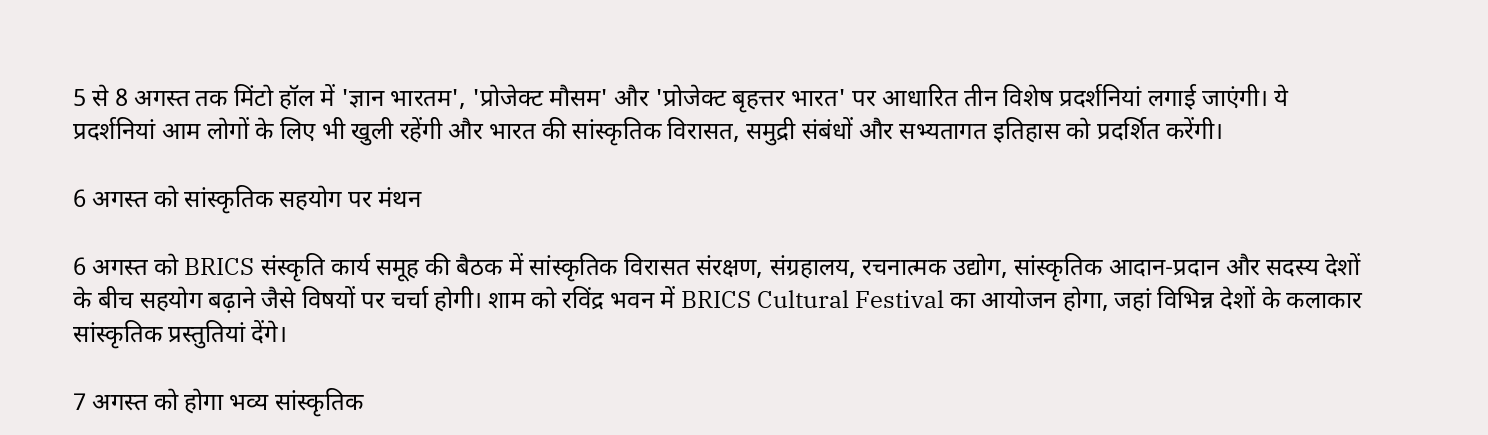5 से 8 अगस्त तक मिंटो हॉल में 'ज्ञान भारतम', 'प्रोजेक्ट मौसम' और 'प्रोजेक्ट बृहत्तर भारत' पर आधारित तीन विशेष प्रदर्शनियां लगाई जाएंगी। ये प्रदर्शनियां आम लोगों के लिए भी खुली रहेंगी और भारत की सांस्कृतिक विरासत, समुद्री संबंधों और सभ्यतागत इतिहास को प्रदर्शित करेंगी।

6 अगस्त को सांस्कृतिक सहयोग पर मंथन

6 अगस्त को BRICS संस्कृति कार्य समूह की बैठक में सांस्कृतिक विरासत संरक्षण, संग्रहालय, रचनात्मक उद्योग, सांस्कृतिक आदान-प्रदान और सदस्य देशों के बीच सहयोग बढ़ाने जैसे विषयों पर चर्चा होगी। शाम को रविंद्र भवन में BRICS Cultural Festival का आयोजन होगा, जहां विभिन्न देशों के कलाकार सांस्कृतिक प्रस्तुतियां देंगे।

7 अगस्त को होगा भव्य सांस्कृतिक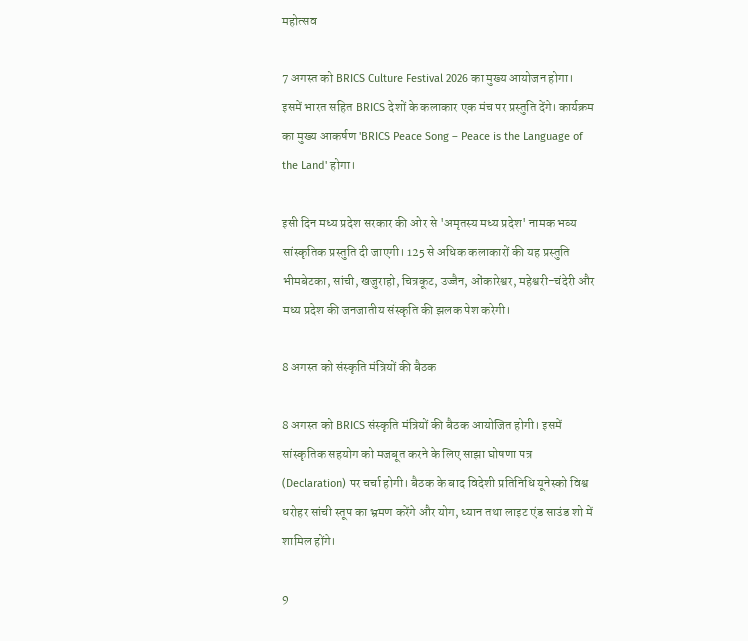महोत्सव

7 अगस्त को BRICS Culture Festival 2026 का मुख्य आयोजन होगा। इसमें भारत सहित BRICS देशों के कलाकार एक मंच पर प्रस्तुति देंगे। कार्यक्रम का मुख्य आकर्षण 'BRICS Peace Song – Peace is the Language of the Land' होगा।

इसी दिन मध्य प्रदेश सरकार की ओर से 'अमृतस्य मध्य प्रदेश' नामक भव्य सांस्कृतिक प्रस्तुति दी जाएगी। 125 से अधिक कलाकारों की यह प्रस्तुति भीमबेटका, सांची, खजुराहो, चित्रकूट, उज्जैन, ओंकारेश्वर, महेश्वरी-चंदेरी और मध्य प्रदेश की जनजातीय संस्कृति की झलक पेश करेगी।

8 अगस्त को संस्कृति मंत्रियों की बैठक

8 अगस्त को BRICS संस्कृति मंत्रियों की बैठक आयोजित होगी। इसमें सांस्कृतिक सहयोग को मजबूत करने के लिए साझा घोषणा पत्र (Declaration) पर चर्चा होगी। बैठक के बाद विदेशी प्रतिनिधि यूनेस्को विश्व धरोहर सांची स्तूप का भ्रमण करेंगे और योग, ध्यान तथा लाइट एंड साउंड शो में शामिल होंगे।

9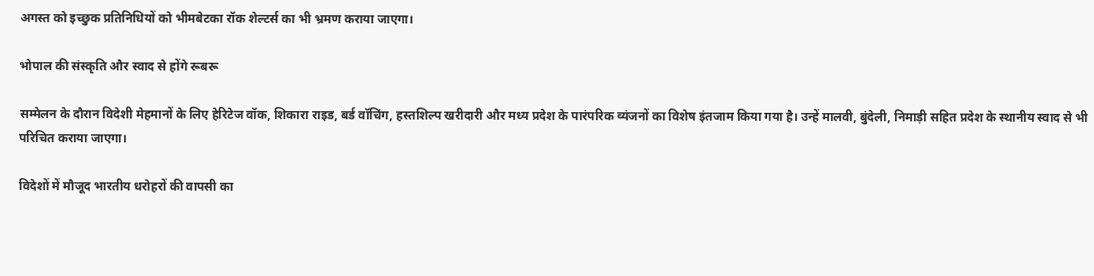अगस्त को इच्छुक प्रतिनिधियों को भीमबेटका रॉक शेल्टर्स का भी भ्रमण कराया जाएगा।

भोपाल की संस्कृति और स्वाद से होंगे रूबरू

सम्मेलन के दौरान विदेशी मेहमानों के लिए हेरिटेज वॉक, शिकारा राइड, बर्ड वॉचिंग, हस्तशिल्प खरीदारी और मध्य प्रदेश के पारंपरिक व्यंजनों का विशेष इंतजाम किया गया है। उन्हें मालवी, बुंदेली, निमाड़ी सहित प्रदेश के स्थानीय स्वाद से भी परिचित कराया जाएगा।

विदेशों में मौजूद भारतीय धरोहरों की वापसी का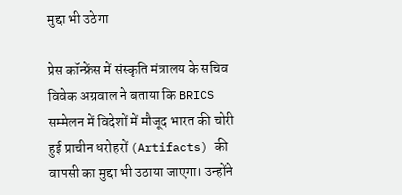मुद्दा भी उठेगा

प्रेस कॉन्फ्रेंस में संस्कृति मंत्रालय के सचिव विवेक अग्रवाल ने बताया कि BRICS सम्मेलन में विदेशों में मौजूद भारत की चोरी हुई प्राचीन धरोहरों (Artifacts) की वापसी का मुद्दा भी उठाया जाएगा। उन्होंने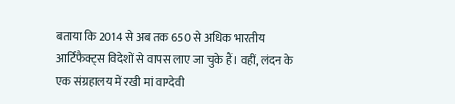बताया कि 2014 से अब तक 650 से अधिक भारतीय आर्टिफैक्ट्स विदेशों से वापस लाए जा चुके हैं। वहीं, लंदन के एक संग्रहालय में रखी मां वाग्देवी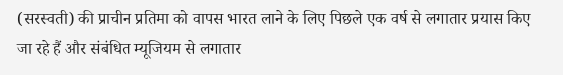(सरस्वती) की प्राचीन प्रतिमा को वापस भारत लाने के लिए पिछले एक वर्ष से लगातार प्रयास किए जा रहे हैं और संबंधित म्यूजियम से लगातार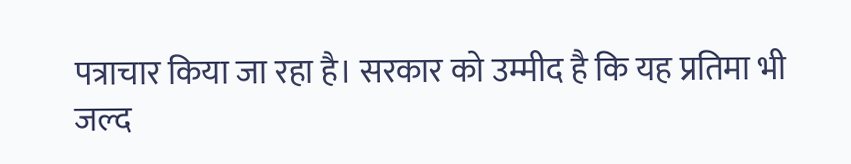पत्राचार किया जा रहा है। सरकार को उम्मीद है कि यह प्रतिमा भी जल्द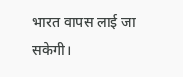भारत वापस लाई जा सकेगी।